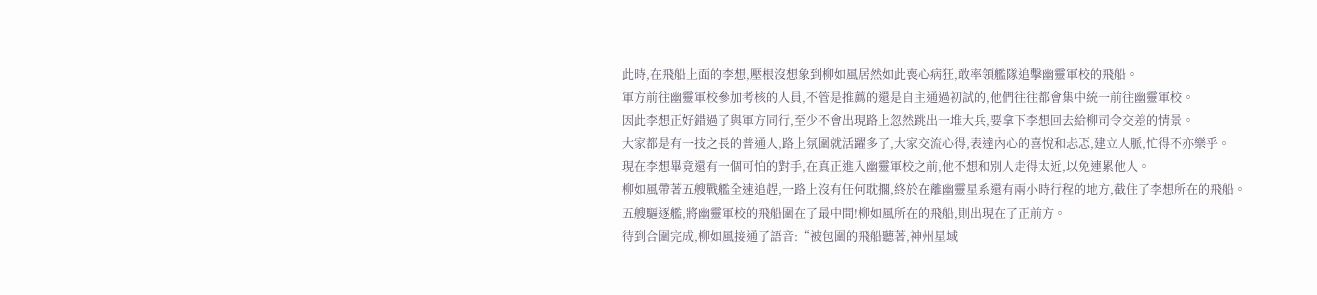此時,在飛船上面的李想,壓根沒想象到柳如風居然如此喪心病狂,敢率領艦隊追擊幽靈軍校的飛船。
軍方前往幽靈軍校參加考核的人員,不管是推薦的還是自主通過初試的,他們往往都會集中統一前往幽靈軍校。
因此李想正好錯過了與軍方同行,至少不會出現路上忽然跳出一堆大兵,要拿下李想回去給柳司令交差的情景。
大家都是有一技之長的普通人,路上氛圍就活躍多了,大家交流心得,表達內心的喜悅和忐忑,建立人脈,忙得不亦樂乎。
現在李想畢竟還有一個可怕的對手,在真正進入幽靈軍校之前,他不想和別人走得太近,以免連累他人。
柳如風帶著五艘戰艦全速追趕,一路上沒有任何耽擱,終於在離幽靈星系還有兩小時行程的地方,截住了李想所在的飛船。
五艘驅逐艦,將幽靈軍校的飛船圍在了最中間!柳如風所在的飛船,則出現在了正前方。
待到合圍完成,柳如風接通了語音:“被包圍的飛船聽著,神州星域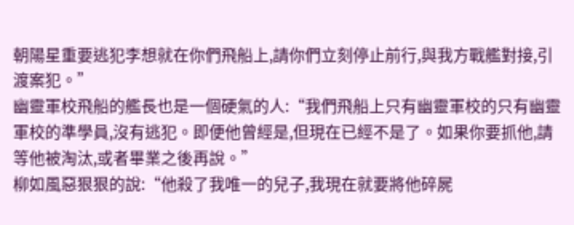朝陽星重要逃犯李想就在你們飛船上,請你們立刻停止前行,與我方戰艦對接,引渡案犯。”
幽靈軍校飛船的艦長也是一個硬氣的人:“我們飛船上只有幽靈軍校的只有幽靈軍校的準學員,沒有逃犯。即便他曾經是,但現在已經不是了。如果你要抓他,請等他被淘汰,或者畢業之後再說。”
柳如風惡狠狠的說:“他殺了我唯一的兒子,我現在就要將他碎屍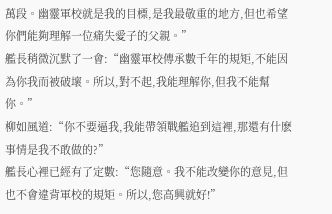萬段。幽靈軍校就是我的目標,是我最敬重的地方,但也希望你們能夠理解一位痛失愛子的父親。”
艦長稍微沉默了一會:“幽靈軍校傳承數千年的規矩,不能因為你我而被破壞。所以,對不起,我能理解你,但我不能幫你。”
柳如風道:“你不要逼我,我能帶領戰艦追到這裡,那還有什麽事情是我不敢做的?”
艦長心裡已經有了定數:“您隨意。我不能改變你的意見,但也不會違背軍校的規矩。所以,您高興就好!”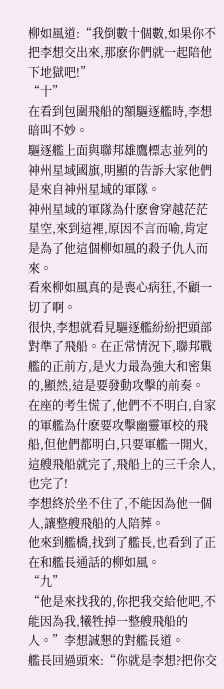柳如風道:“我倒數十個數,如果你不把李想交出來,那麽你們就一起陪他下地獄吧!”
“十”
在看到包圍飛船的額驅逐艦時,李想暗叫不妙。
驅逐艦上面與聯邦雄鷹標志並列的神州星域國旗,明顯的告訴大家他們是來自神州星域的軍隊。
神州星域的軍隊為什麽會穿越茫茫星空,來到這裡,原因不言而喻,肯定是為了他這個柳如風的殺子仇人而來。
看來柳如風真的是喪心病狂,不顧一切了啊。
很快,李想就看見驅逐艦紛紛把頭部對準了飛船。在正常情況下,聯邦戰艦的正前方,是火力最為強大和密集的,顯然,這是要發動攻擊的前奏。
在座的考生慌了,他們不不明白,自家的軍艦為什麽要攻擊幽靈軍校的飛船,但他們都明白,只要軍艦一開火,這艘飛船就完了,飛船上的三千余人,也完了!
李想終於坐不住了,不能因為他一個人,讓整艘飛船的人陪葬。
他來到艦橋,找到了艦長,也看到了正在和艦長通話的柳如風。
“九”
“他是來找我的,你把我交給他吧,不能因為我,犧牲掉一整艘飛船的人。”李想誠懇的對艦長道。
艦長回過頭來:“你就是李想?把你交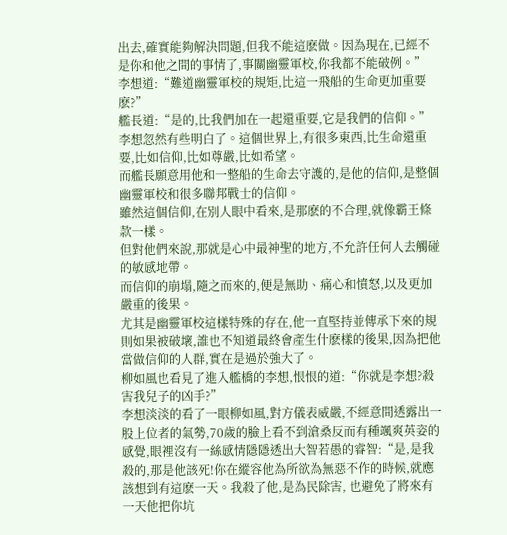出去,確實能夠解決問題,但我不能這麽做。因為現在,已經不是你和他之間的事情了,事關幽靈軍校,你我都不能破例。”
李想道:“難道幽靈軍校的規矩,比這一飛船的生命更加重要麽?”
艦長道:“是的,比我們加在一起還重要,它是我們的信仰。”
李想忽然有些明白了。這個世界上,有很多東西,比生命還重要,比如信仰,比如尊嚴,比如希望。
而艦長願意用他和一整船的生命去守護的,是他的信仰,是整個幽靈軍校和很多聯邦戰士的信仰。
雖然這個信仰,在別人眼中看來,是那麽的不合理,就像霸王條款一樣。
但對他們來說,那就是心中最神聖的地方,不允許任何人去觸碰的敏感地帶。
而信仰的崩塌,隨之而來的,便是無助、痛心和憤怒,以及更加嚴重的後果。
尤其是幽靈軍校這樣特殊的存在,他一直堅持並傳承下來的規則如果被破壞,誰也不知道最終會產生什麽樣的後果,因為把他當做信仰的人群,實在是過於強大了。
柳如風也看見了進入艦橋的李想,恨恨的道:“你就是李想?殺害我兒子的凶手?”
李想淡淡的看了一眼柳如風,對方儀表威嚴,不經意間透露出一股上位者的氣勢,70歲的臉上看不到滄桑反而有種颯爽英姿的感覺,眼裡沒有一絲感情隱隱透出大智若愚的睿智:“是,是我殺的,那是他該死!你在縱容他為所欲為無惡不作的時候,就應該想到有這麽一天。我殺了他,是為民除害, 也避免了將來有一天他把你坑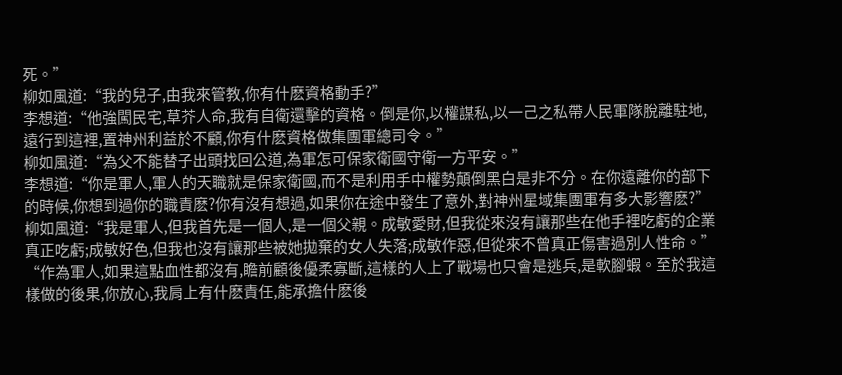死。”
柳如風道:“我的兒子,由我來管教,你有什麽資格動手?”
李想道:“他強闖民宅,草芥人命,我有自衛還擊的資格。倒是你,以權謀私,以一己之私帶人民軍隊脫離駐地,遠行到這裡,置神州利益於不顧,你有什麽資格做集團軍總司令。”
柳如風道:“為父不能替子出頭找回公道,為軍怎可保家衛國守衛一方平安。”
李想道:“你是軍人,軍人的天職就是保家衛國,而不是利用手中權勢顛倒黑白是非不分。在你遠離你的部下的時候,你想到過你的職責麽?你有沒有想過,如果你在途中發生了意外,對神州星域集團軍有多大影響麽?”
柳如風道:“我是軍人,但我首先是一個人,是一個父親。成敏愛財,但我從來沒有讓那些在他手裡吃虧的企業真正吃虧;成敏好色,但我也沒有讓那些被她拋棄的女人失落;成敏作惡,但從來不曾真正傷害過別人性命。”
“作為軍人,如果這點血性都沒有,瞻前顧後優柔寡斷,這樣的人上了戰場也只會是逃兵,是軟腳蝦。至於我這樣做的後果,你放心,我肩上有什麽責任,能承擔什麽後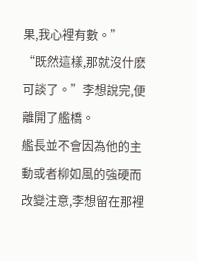果,我心裡有數。”
“既然這樣,那就沒什麽可談了。”李想說完,便離開了艦橋。
艦長並不會因為他的主動或者柳如風的強硬而改變注意,李想留在那裡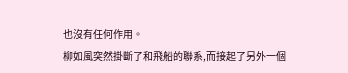也沒有任何作用。
柳如風突然掛斷了和飛船的聯系,而接起了另外一個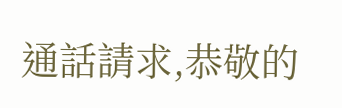通話請求,恭敬的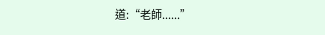道:“老師......”